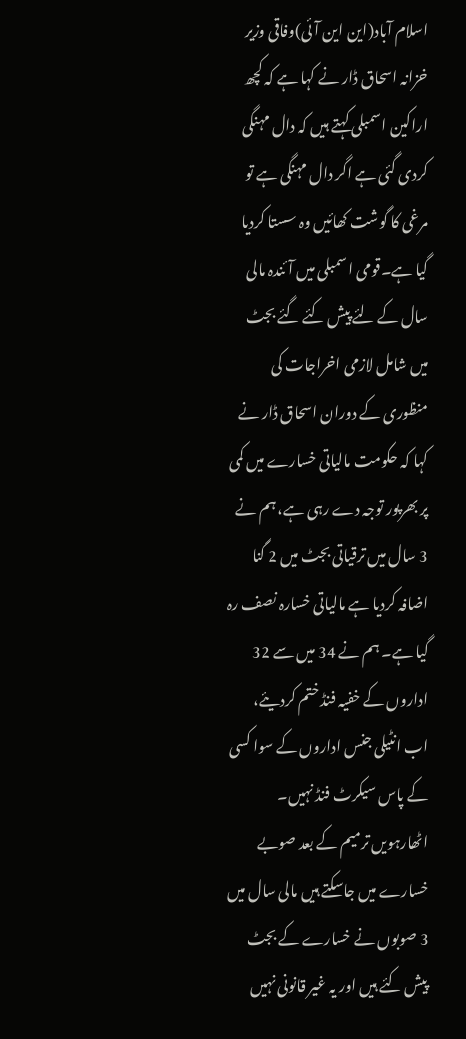اسلام آباد(این این آئی)وفاقی وزیر خزانہ اسحاق ڈار نے کہا ہے کہ کچھ اراکین اسمبلی کہتے ہیں کہ دال مہنگی کردی گئی ہے اگر دال مہنگی ہے تو مرغی کا گوشت کھائیں وہ سستا کردیا گیا ہے۔قومی اسمبلی میں آئندہ مالی سال کے لئے پیش کئے گئے بجٹ میں شامل لازمی اخراجات کی منظوری کے دوران اسحاق ڈار نے کہا کہ حکومت مالیاتی خسارے میں کمی پر بھرپور توجہ دے رہی ہے، ہم نے 3 سال میں ترقیاتی بجٹ میں 2 گنا اضافہ کردیا ہے مالیاتی خسارہ نصف رہ گیا ہے۔ ہم نے 34 میں سے 32 اداروں کے خفیہ فنڈ ختم کردیئے، اب انٹیلی جنس اداروں کے سوا کسی کے پاس سیکرٹ فنڈ نہیں۔ اٹھارہویں ترمیم کے بعد صوبے خسارے میں جاسکتے ہیں مالی سال میں 3 صوبوں نے خسارے کے بجٹ پیش کئے ہیں اور یہ غیر قانونی نہیں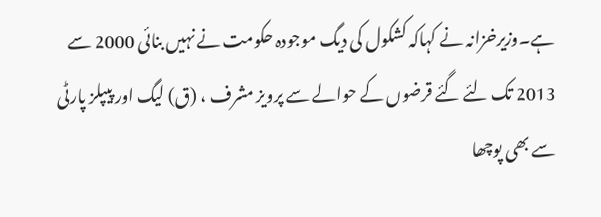ہے۔وزیرخزانہ نے کہاکہ کشکول کی دیگ موجودہ حکومت نے نہیں بنائی 2000 سے 2013 تک لئے گئے قرضوں کے حوالے سے پرویز مشرف ، (ق) لیگ اور پیپلز پارٹی سے بھی پوچھا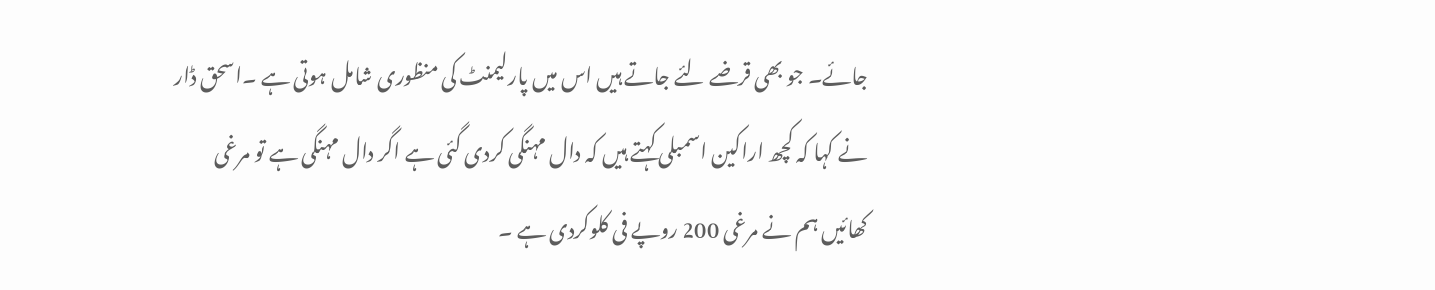جائے۔ جو بھی قرضے لئے جاتے ہیں اس میں پارلیمنٹ کی منظوری شامل ہوتی ہے ۔اسحق ڈار نے کہا کہ کچھ اراکین اسمبلی کہتے ہیں کہ دال مہنگی کردی گئی ہے اگر دال مہنگی ہے تو مرغی کھائیں ہم نے مرغی 200 روپے فی کلوکردی ہے ۔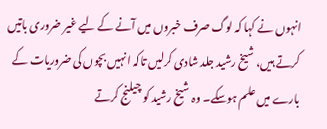انہوں نے کہا کہ لوگ صرف خبروں میں آنے کے لیے غیر ضروری باتیں کرتے ہیں، شیخ رشید جلد شادی کرلیں تاکہ انہیں بچوں کی ضروریات کے بارے میں علم ہوسکے۔ وہ شیخ رشید کو چیلنج کرتے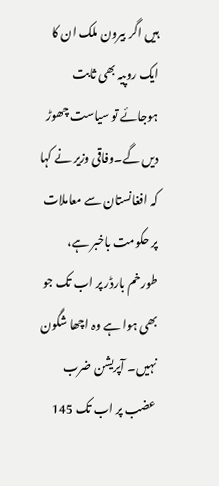ہیں اگر بیرون ملک ان کا ایک روپیہ بھی ثابت ہوجائے تو سیاست چھوڑ دیں گے۔وفاقی وزیر نے کہا کہ افغانستان سے معاملات پر حکومت باخبر ہے، طورخم بارڈر پر اب تک جو بھی ہوا ہے وہ اچھا شگون نہیں۔ آپریشن ضرب عضب پر اب تک 145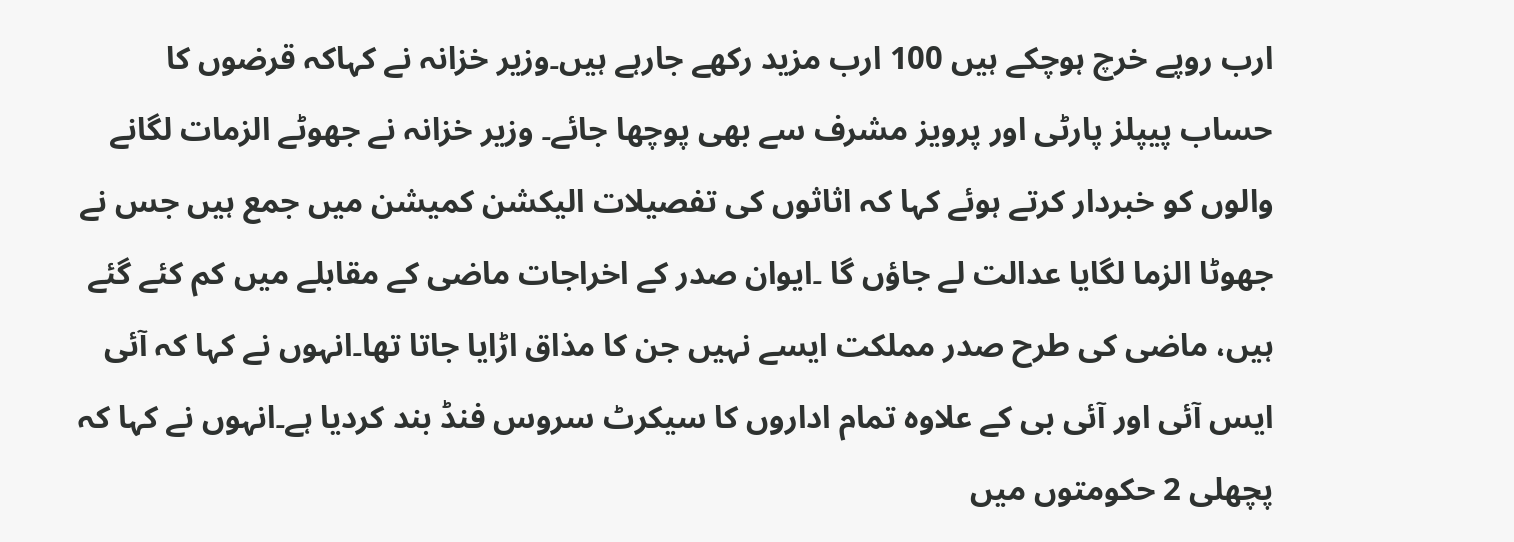ارب روپے خرچ ہوچکے ہیں 100 ارب مزید رکھے جارہے ہیں۔وزیر خزانہ نے کہاکہ قرضوں کا حساب پیپلز پارٹی اور پرویز مشرف سے بھی پوچھا جائے۔ وزیر خزانہ نے جھوٹے الزمات لگانے والوں کو خبردار کرتے ہوئے کہا کہ اثاثوں کی تفصیلات الیکشن کمیشن میں جمع ہیں جس نے جھوٹا الزما لگایا عدالت لے جاؤں گا ۔ایوان صدر کے اخراجات ماضی کے مقابلے میں کم کئے گئے ہیں، ماضی کی طرح صدر مملکت ایسے نہیں جن کا مذاق اڑایا جاتا تھا۔انہوں نے کہا کہ آئی ایس آئی اور آئی بی کے علاوہ تمام اداروں کا سیکرٹ سروس فنڈ بند کردیا ہے۔انہوں نے کہا کہ پچھلی 2 حکومتوں میں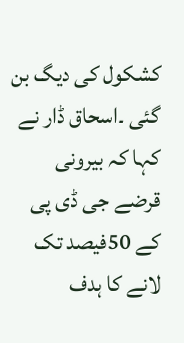کشکول کی دیگ بن گئی ۔اسحاق ڈار نے کہا کہ بیرونی قرضے جی ڈی پی کے 50فیصد تک لانے کا ہدف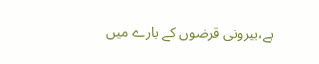ہے،بیرونی قرضوں کے بارے میں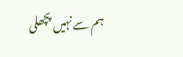ہم سے نہیں پچھلی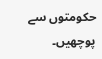حکومتوں سے پوچھیں۔